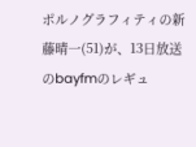ポルノグラフィティの新藤晴一(51)が、13日放送のbayfmのレギュ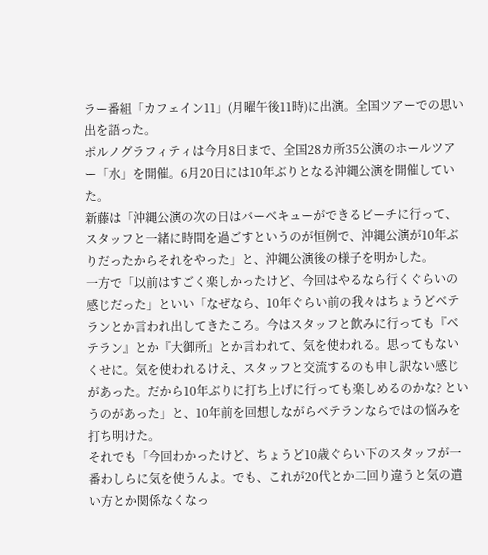ラー番組「カフェイン11」(月曜午後11時)に出演。全国ツアーでの思い出を語った。
ポルノグラフィティは今月8日まで、全国28カ所35公演のホールツアー「水」を開催。6月20日には10年ぶりとなる沖縄公演を開催していた。
新藤は「沖縄公演の次の日はバーベキューができるビーチに行って、スタッフと一緒に時間を過ごすというのが恒例で、沖縄公演が10年ぶりだったからそれをやった」と、沖縄公演後の様子を明かした。
一方で「以前はすごく楽しかったけど、今回はやるなら行くぐらいの感じだった」といい「なぜなら、10年ぐらい前の我々はちょうどベテランとか言われ出してきたころ。今はスタッフと飲みに行っても『ベテラン』とか『大御所』とか言われて、気を使われる。思ってもないくせに。気を使われるけえ、スタッフと交流するのも申し訳ない感じがあった。だから10年ぶりに打ち上げに行っても楽しめるのかな? というのがあった」と、10年前を回想しながらベテランならではの悩みを打ち明けた。
それでも「今回わかったけど、ちょうど10歳ぐらい下のスタッフが一番わしらに気を使うんよ。でも、これが20代とか二回り違うと気の遣い方とか関係なくなっ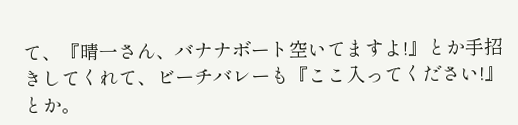て、『晴一さん、バナナボート空いてますよ!』とか手招きしてくれて、ビーチバレーも『ここ入ってください!』とか。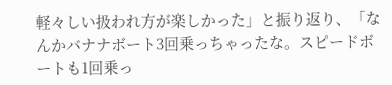軽々しい扱われ方が楽しかった」と振り返り、「なんかバナナボート3回乗っちゃったな。スピードボートも1回乗っ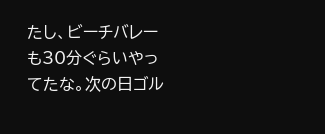たし、ビーチバレーも30分ぐらいやってたな。次の日ゴル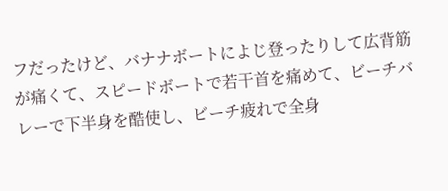フだったけど、バナナボートによじ登ったりして広背筋が痛くて、スピードボートで若干首を痛めて、ビーチバレーで下半身を酷使し、ビーチ疲れで全身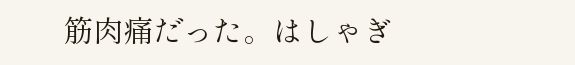筋肉痛だった。はしゃぎ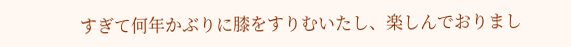すぎて何年かぶりに膝をすりむいたし、楽しんでおりまし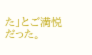た」とご満悦だった。